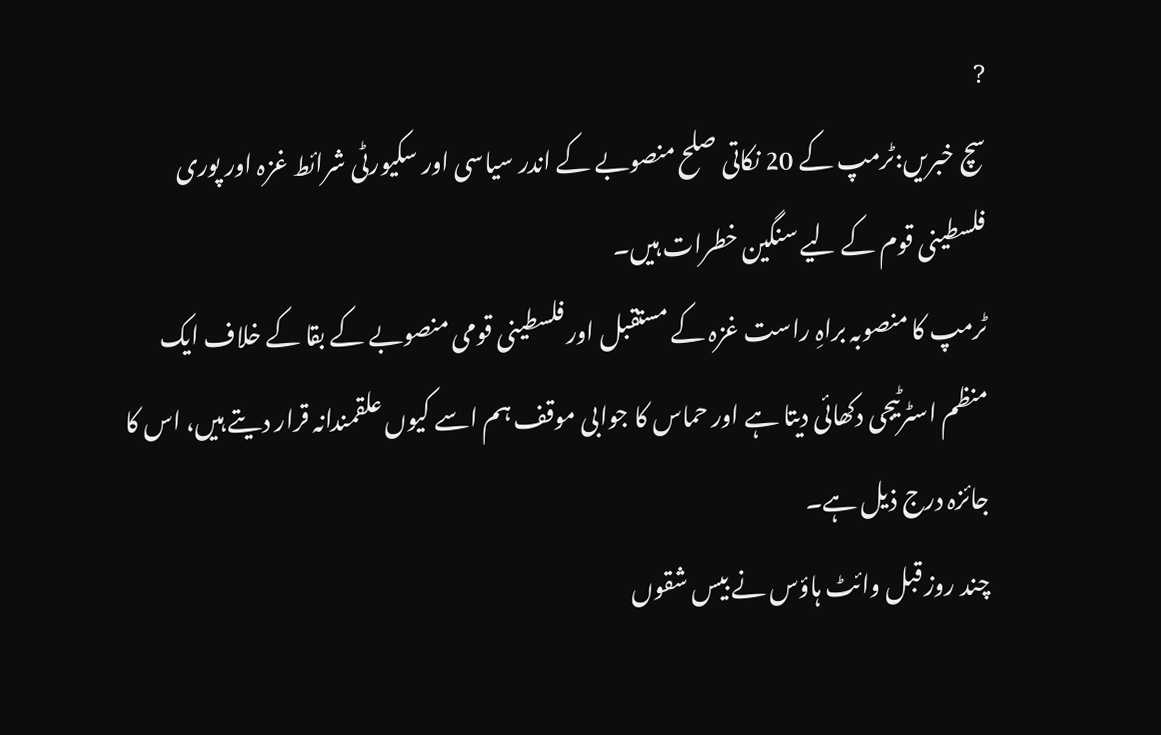?
سچ خبریں:ٹرمپ کے 20 نکاتی صلح منصوبے کے اندر سیاسی اور سکیورٹی شرائط غزہ اور پوری فلسطینی قوم کے لیے سنگین خطرات ہیں۔
ٹرمپ کا منصوبہ براہِ راست غزہ کے مستقبل اور فلسطینی قومی منصوبے کے بقا کے خلاف ایک منظم اسٹرٹیجی دکھائی دیتا ہے اور حماس کا جوابی موقف ہم اسے کیوں علقمندانہ قرار دیتے ہیں، اس کا جائزہ درج ذیل ہے۔
چند روز قبل وائٹ ہاؤس نے بیس شقوں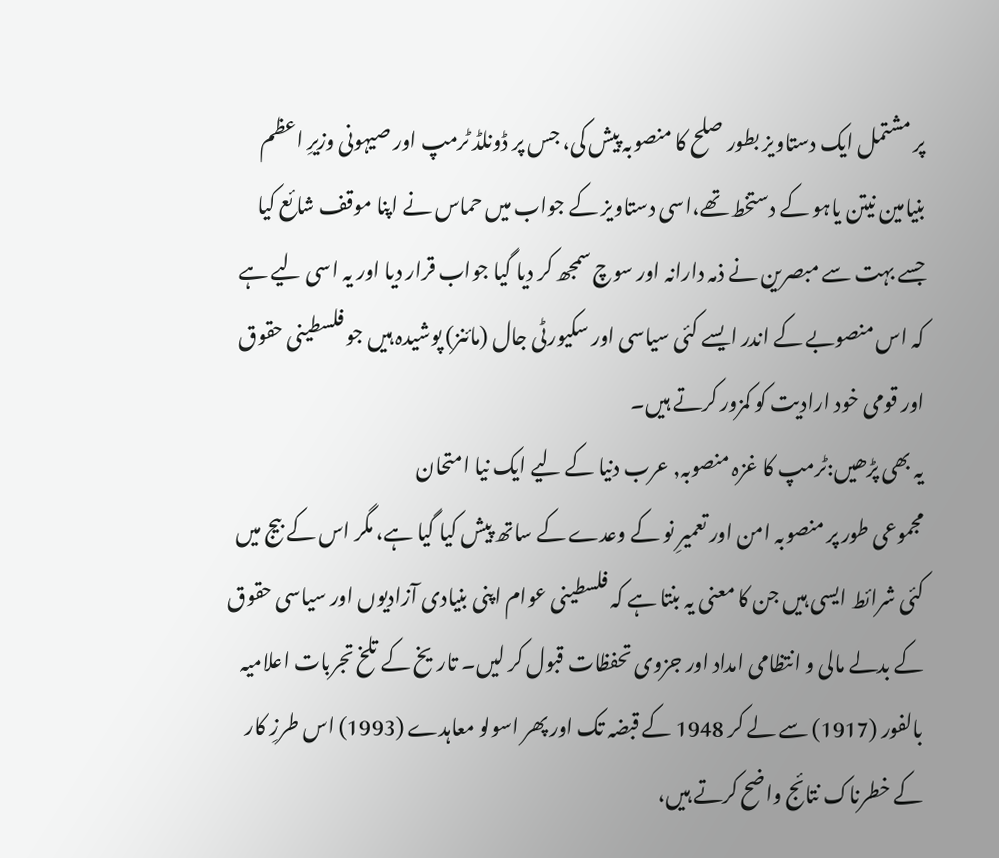پر مشتمل ایک دستاویز بطور صلح کا منصوبہ پیش کی، جس پر ڈونلڈ ٹرمپ اور صیہونی وزیرِ اعظم بنیامین نیتن یاہو کے دستخط تھے،اسی دستاویز کے جواب میں حماس نے اپنا موقف شائع کیا جسے بہت سے مبصرین نے ذمہ دارانہ اور سوچ سمجھ کر دیا گیا جواب قرار دیا اور یہ اسی لیے ہے کہ اس منصوبے کے اندر ایسے کئی سیاسی اور سکیورٹی جال (مائنز) پوشیدہ ہیں جو فلسطینی حقوق اور قومی خود ارادیت کو کمزور کرتے ہیں۔
یہ بھی پڑھیں:ٹرمپ کا غزہ منصوبہ, عرب دنیا کے لیے ایک نیا امتحان
مجموعی طور پر منصوبہ امن اور تعمیرِ نو کے وعدے کے ساتھ پیش کیا گیا ہے، مگر اس کے بیج میں کئی شرائط ایسی ہیں جن کا معنی یہ بنتا ہے کہ فلسطینی عوام اپنی بنیادی آزادیوں اور سیاسی حقوق کے بدلے مالی و انتظامی امداد اور جزوی تحفظات قبول کر لیں۔ تاریخ کے تلخ تجربات اعلامیہ بالفور (1917) سے لے کر 1948 کے قبضہ تک اور پھر اسولو معاہدے (1993) اس طرزِ کار کے خطرناک نتائج واضح کرتے ہیں،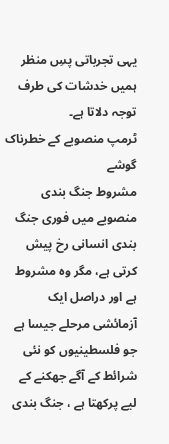یہی تجرباتی پسِ منظر ہمیں خدشات کی طرف توجہ دلاتا ہے۔
ٹرمپ منصوبے کے خطرناک گوشے
مشروط جنگ بندی
منصوبے میں فوری جنگ بندی انسانی رخ پیش کرتی ہے، مگر وہ مشروط ہے اور دراصل ایک آزمائشی مرحلے جیسا ہے جو فلسطینیوں کو نئی شرائط کے آگے جھکنے کے لیے پرکھتا ہے ، جنگ بندی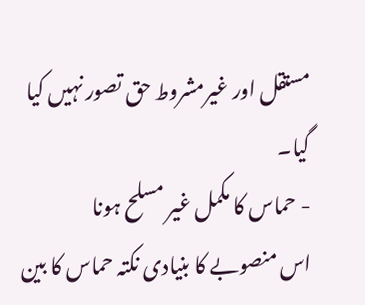مستقل اور غیرمشروط حق تصور نہیں کیا گیا۔
- حماس کا مکمل غیر مسلح ہونا
اس منصوبے کا بنیادی نکتہ حماس کا بین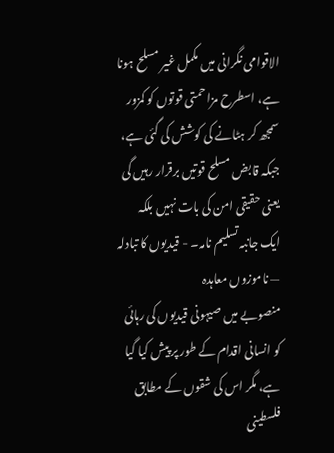الاقوامی نگرانی میں مکمل غیر مسلح ہونا ہے، اسطرح مزاحمتی قوتوں کو کمزور سمجھ کر ہٹانے کی کوشش کی گئی ہے، جبکہ قابض مسلح قوتیں برقرار رہیں گی یعنی حقیقی امن کی بات نہیں بلکہ ایک جانبہ تسلیم نامہ۔ - قیدیوں کا تبادلہ — ناموزوں معاہدہ
منصوبے میں صیہونی قیدیوں کی رہائی کو انسانی اقدام کے طور پر پیش کیا گیا ہے، مگر اس کی شقوں کے مطابق فلسطینی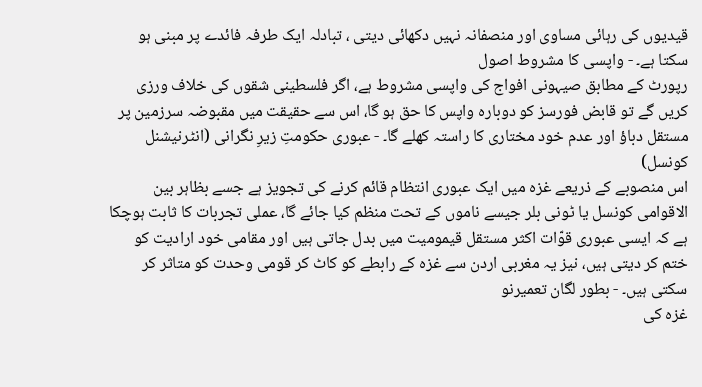قیدیوں کی رہائی مساوی اور منصفانہ نہیں دکھائی دیتی ، تبادلہ ایک طرفہ فائدے پر مبنی ہو سکتا ہے۔ - واپسی کا مشروط اصول
رپورٹ کے مطابق صیہونی افواج کی واپسی مشروط ہے، اگر فلسطینی شقوں کی خلاف ورزی کریں گے تو قابض فورسز کو دوبارہ واپس کا حق ہو گا، اس سے حقیقت میں مقبوضہ سرزمین پر مستقل دباؤ اور عدم خود مختاری کا راستہ کھلے گا۔ - عبوری حکومتِ زیرِ نگرانی (انٹرنیشنل کونسل)
اس منصوبے کے ذریعے غزہ میں ایک عبوری انتظام قائم کرنے کی تجویز ہے جسے بظاہر بین الاقوامی کونسل یا ٹونی بلر جیسے ناموں کے تحت منظم کیا جائے گا، عملی تجربات کا ثابت ہوچکا ہے کہ ایسی عبوری قوّات اکثر مستقل قیمومیت میں بدل جاتی ہیں اور مقامی خود ارادیت کو ختم کر دیتی ہیں، نیز یہ مغربی اردن سے غزہ کے رابطے کو کاٹ کر قومی وحدت کو متاثر کر سکتی ہیں۔ - بطور لگان تعمیرنو
غزہ کی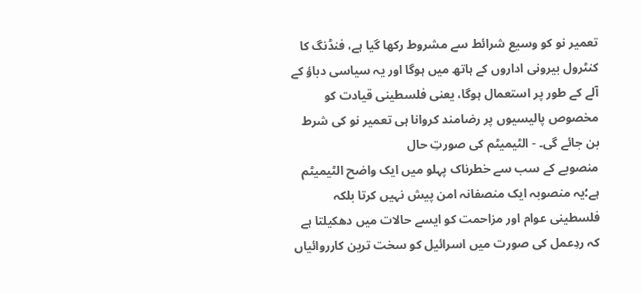تعمیر نو کو وسیع شرائط سے مشروط رکھا گیا ہے، فنڈنگ کا کنٹرول بیرونی اداروں کے ہاتھ میں ہوگا اور یہ سیاسی دباؤ کے آلے کے طور پر استعمال ہوگا، یعنی فلسطینی قیادت کو مخصوص پالیسیوں پر رضامند کروانا ہی تعمیر نو کی شرط بن جائے گی۔ - الٹیمیٹم کی صورتِ حال
منصوبے کے سب سے خطرناک پہلو میں ایک واضح الٹیمیٹم ہے؛یہ منصوبہ ایک منصفانہ امن پیش نہیں کرتا بلکہ فلسطینی عوام اور مزاحمت کو ایسے حالات میں دھکیلتا ہے کہ ردِعمل کی صورت میں اسرائیل کو سخت ترین کارروائیاں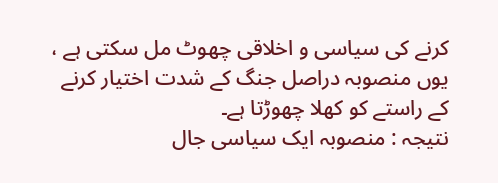کرنے کی سیاسی و اخلاقی چھوٹ مل سکتی ہے ، یوں منصوبہ دراصل جنگ کے شدت اختیار کرنے کے راستے کو کھلا چھوڑتا ہے۔
نتیجہ : منصوبہ ایک سیاسی جال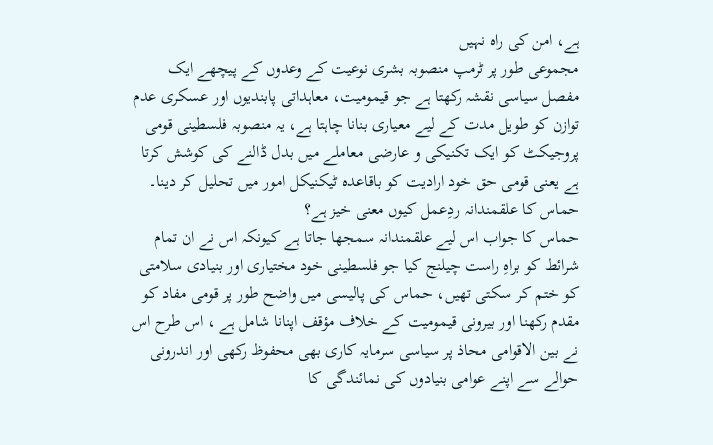ہے، امن کی راہ نہیں
مجموعی طور پر ٹرمپ منصوبہ بشری نوعیت کے وعدوں کے پیچھے ایک مفصل سیاسی نقشہ رکھتا ہے جو قیمومیت، معاہداتی پابندیوں اور عسکری عدم توازن کو طویل مدت کے لیے معیاری بنانا چاہتا ہے، یہ منصوبہ فلسطینی قومی پروجیکٹ کو ایک تکنیکی و عارضی معاملے میں بدل ڈالنے کی کوشش کرتا ہے یعنی قومی حق خود ارادیت کو باقاعدہ ٹیکنیکل امور میں تحلیل کر دینا۔
حماس کا علقمندانہ ردِعمل کیوں معنی خیز ہے؟
حماس کا جواب اس لیے علقمندانہ سمجھا جاتا ہے کیونکہ اس نے ان تمام شرائط کو براہِ راست چیلنج کیا جو فلسطینی خود مختیاری اور بنیادی سلامتی کو ختم کر سکتی تھیں، حماس کی پالیسی میں واضح طور پر قومی مفاد کو مقدم رکھنا اور بیرونی قیمومیت کے خلاف مؤقف اپنانا شامل ہے ، اس طرح اس نے بین الاقوامی محاذ پر سیاسی سرمایہ کاری بھی محفوظ رکھی اور اندرونی حوالے سے اپنے عوامی بنیادوں کی نمائندگی کا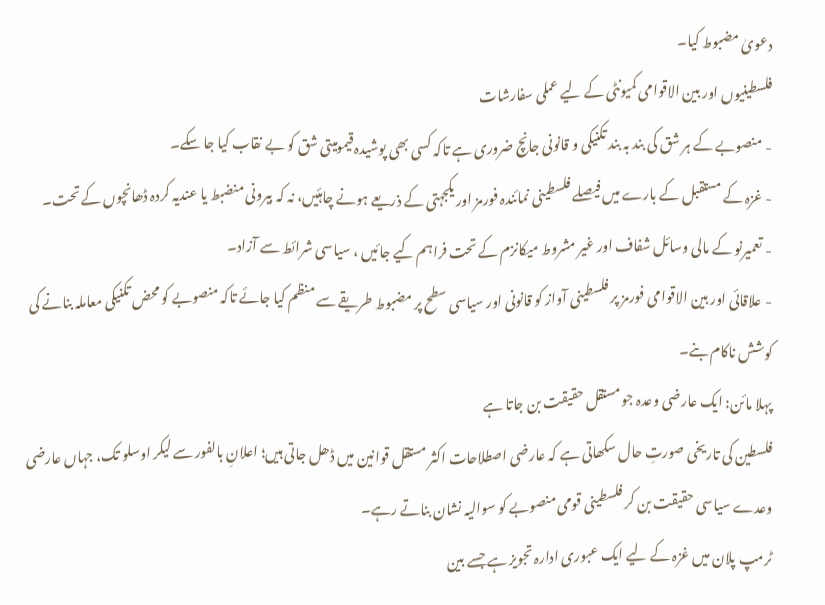دعویٰ مضبوط کیا۔
فلسطینیوں اور بین الاقوامی کمیونٹی کے لیے عملی سفارشات
- منصوبے کے ہر شق کی بند بہ بند تکنیکی و قانونی جانچ ضروری ہے تاکہ کسی بھی پوشیدہ قیمومیتی شق کو بے نقاب کیا جا سکے۔
- غزہ کے مستقبل کے بارے میں فیصلے فلسطینی نمائندہ فورمز اور یکجہتی کے ذریعے ہونے چاہئیں، نہ کہ بیرونی منضبط یا عندیہ کردہ ڈھانچوں کے تحت۔
- تعمیرنو کے مالی وسائل شفاف اور غیر مشروط میکانزم کے تحت فراہم کیے جائیں ، سیاسی شرائط سے آزاد۔
- علاقائی اور بین الاقوامی فورمز پر فلسطینی آواز کو قانونی اور سیاسی سطح پر مضبوط طریقے سے منظم کیا جائے تاکہ منصوبے کو محض تکنیکی معاملہ بنانے کی کوشش ناکام بنے۔
پہلا مائن: ایک عارضی وعدہ جو مستقل حقیقت بن جاتا ہے
فلسطین کی تاریخی صورتِ حال سکھاتی ہے کہ عارضی اصطلاحات اکثر مستقل قوانین میں ڈھل جاتی ہیں؛ اعلانِ بالفور سے لیکر اوسلو تک، جہاں عارضی وعدے سیاسی حقیقت بن کر فلسطینی قومی منصوبے کو سوالیہ نشان بناتے رہے۔
ٹرمپ پلان میں غزہ کے لیے ایک عبوری ادارہ تجویز ہے جسے بین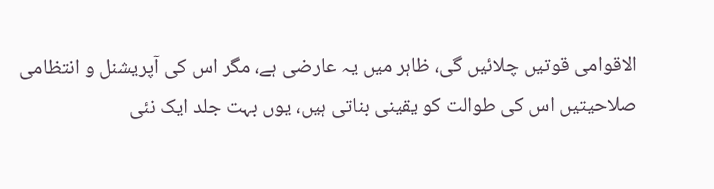الاقوامی قوتیں چلائیں گی، ظاہر میں یہ عارضی ہے، مگر اس کی آپریشنل و انتظامی صلاحیتیں اس کی طوالت کو یقینی بناتی ہیں، یوں بہت جلد ایک نئی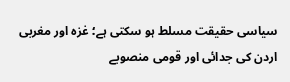سیاسی حقیقت مسلط ہو سکتی ہے؛ غزہ اور مغربی اردن کی جدائی اور قومی منصوبے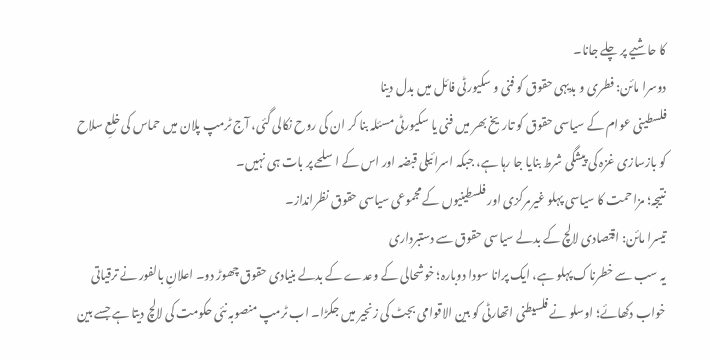کا حاشیے پر چلے جانا۔
دوسرا مائن: فطری و بدیہی حقوق کو فنی و سکیورٹی فائل میں بدل دینا
فلسطینی عوام کے سیاسی حقوق کو تاریخ بھر میں فنی یا سکیورٹی مسئلہ بنا کر ان کی روح نکالی گئی، آج ٹرمپ پلان میں حماس کی خلعِ سلاح کو بازسازی غزہ کی پیشگی شرط بنایا جا رہا ہے، جبکہ اسرائیلی قبضہ اور اس کے اسلحے پر بات ہی نہیں۔
نتیجہ؛ مزاحمت کا سیاسی پہلو غیرمرکزی اور فلسطینیوں کے مجموعی سیاسی حقوق نظرانداز۔
تیسرا مائن: اقتصادی لالچ کے بدلے سیاسی حقوق سے دستبرداری
یہ سب سے خطرناک پہلو ہے، ایک پرانا سودا دوبارہ؛ خوشحالی کے وعدے کے بدلے بنیادی حقوق چھوڑ دو۔ اعلانِ بالفور نے ترقیاتی خواب دکھائے؛ اوسلو نے فلسیطنی اتھارٹی کو بین الاقوامی بجٹ کی زنجیر میں جکڑا۔ اب ٹرمپ منصوبہ نئی حکومت کی لالچ دیتا ہے جسے بین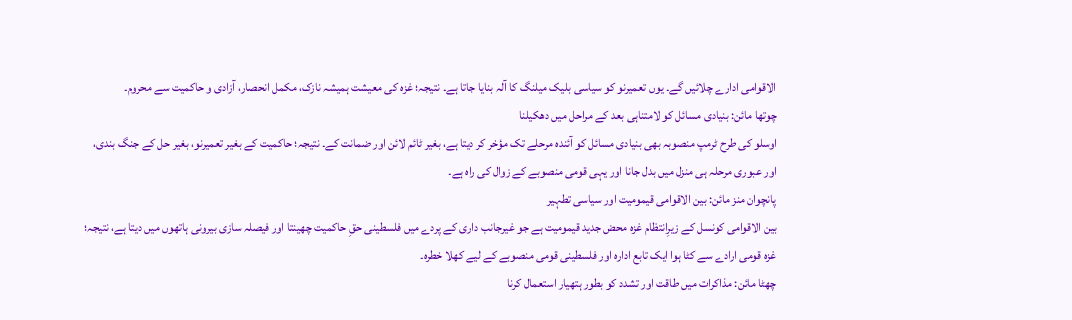الاقوامی ادارے چلائیں گے۔ یوں تعمیرنو کو سیاسی بلیک میلنگ کا آلہ بنایا جاتا ہے۔ نتیجہ؛ غزہ کی معیشت ہمیشہ نازک، مکمل انحصار، آزادی و حاکمیت سے محروم۔
چوتھا مائن: بنیادی مسائل کو لامتناہی بعد کے مراحل میں دھکیلنا
اوسلو کی طرح ٹرمپ منصوبہ بھی بنیادی مسائل کو آئندہ مرحلے تک مؤخر کر دیتا ہے، بغیر ٹائم لائن اور ضمانت کے۔ نتیجہ؛ حاکمیت کے بغیر تعمیرنو، بغیر حل کے جنگ بندی، اور عبوری مرحلہ ہی منزل میں بدل جانا اور یہی قومی منصوبے کے زوال کی راہ ہے۔
پانچوان منز مائن: بین الاقوامی قیمومیت اور سیاسی تطہیر
بین الاقوامی کونسل کے زیرِانتظام غزہ محض جدید قیمومیت ہے جو غیرجانب داری کے پردے میں فلسطینی حقِ حاکمیت چھینتا اور فیصلہ سازی بیرونی ہاتھوں میں دیتا ہے، نتیجہ؛ غزہ قومی ارادے سے کٹا ہوا ایک تابع ادارہ اور فلسطینی قومی منصوبے کے لیے کھلا خطرہ۔
چھٹا مائن: مذاکرات میں طاقت اور تشدد کو بطور ہتھیار استعمال کرنا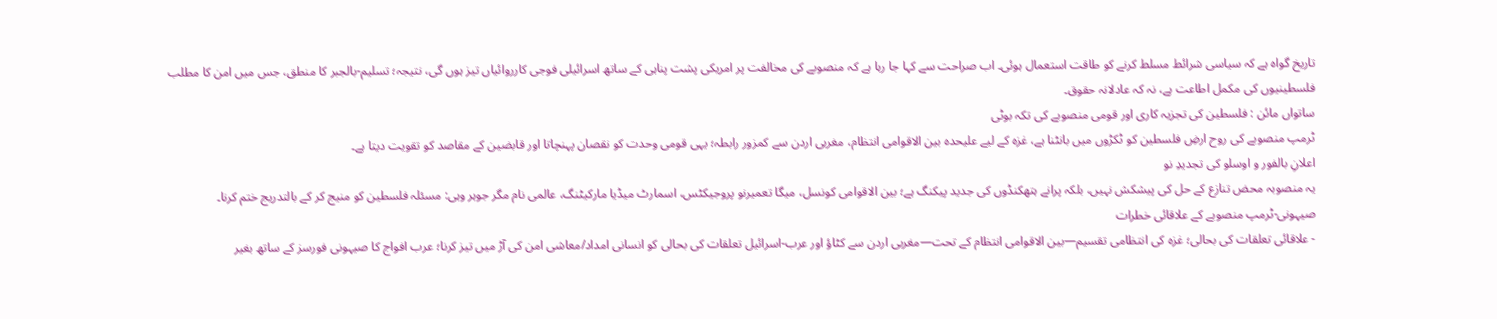تاریخ گواہ ہے کہ سیاسی شرائط مسلط کرنے کو طاقت استعمال ہوئی۔ اب صراحت سے کہا جا رہا ہے کہ منصوبے کی مخالفت پر امریکی پشت پناہی کے ساتھ اسرائیلی فوجی کارروائیاں تیز ہوں گی، نتیجہ؛ تسلیم-بالجبر کا منطق، جس میں امن کا مطلب فلسطینیوں کی مکمل اطاعت ہے، نہ کہ عادلانہ حقوق۔
ساتواں مائن : فلسطین کی تجزیہ کاری اور قومی منصوبے کی تکہ بوٹی
ٹرمپ منصوبے کی روح ارضِ فلسطین کو ٹکڑوں میں بانٹنا ہے، غزہ کے لیے علیحدہ بین الاقوامی انتظام، مغربی اردن سے کمزور رابطہ؛ یہی قومی وحدت کو نقصان پہنچاتا اور قابضین کے مقاصد کو تقویت دیتا ہے۔
اعلانِ بالفور و اوسلو کی تجدیدِ نو
یہ منصوبہ محض تنازع کے حل کی پیشکش نہیں، بلکہ پرانے ہتھکنڈوں کی جدید پیکنگ ہے؛ بین الاقوامی کونسل، میگا تعمیرنو پروجیکٹس، اسمارٹ میڈیا مارکیٹنگ، عالمی نام مگر جوہر وہی: مسئلہ فلسطین کو منیج کر کے بالتدریج ختم کرنا۔
صیہونی-ٹرمپ منصوبے کے علاقائی خطرات
- علاقائی تعلقات کی بحالی؛ غزہ کی انتظامی تقسیم—بین الاقوامی انتظام کے تحت—مغربی اردن سے کٹاؤ اور عرب-اسرائیل تعلقات کی بحالی کو انسانی امداد/معاشی امن کی آڑ میں تیز کرنا؛ عرب افواج کا صیہونی فورسز کے ساتھ بغیر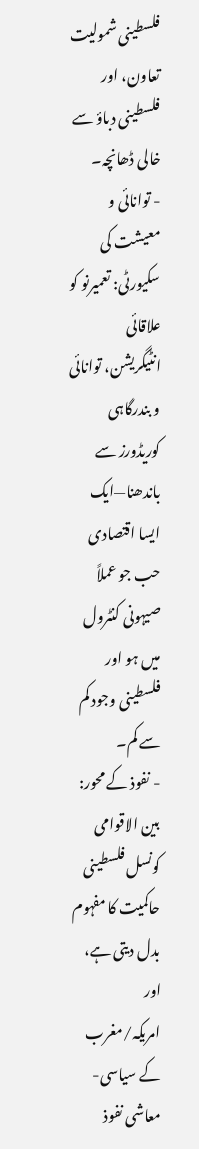فلسطینی شمولیت تعاون، اور فلسطینی دباؤ سے خالی ڈھانچہ۔
- توانائی و معیشت کی سکیورٹی: تعمیرنو کو علاقائی انٹیگریشن، توانائی و بندرگاہی کوریڈورز سے باندھنا—ایک ایسا اقتصادی حب جو عملاً صیہونی کنٹرول میں ہو اور فلسطینی وجود کم سے کم۔
- نفوذ کے محور: بین الاقوامی کونسل فلسطینی حاکمیت کا مفہوم بدل دیتی ہے، اور امریکہ/مغرب کے سیاسی-معاشی نفوذ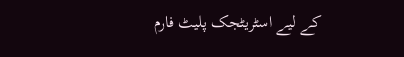کے لیے اسٹریٹجک پلیٹ فارم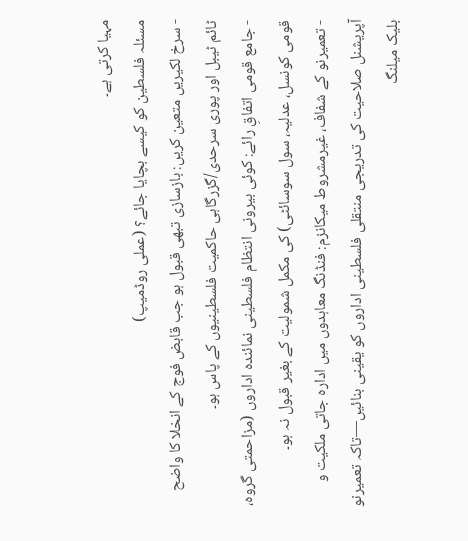مہیا کرتی ہے۔
مسئلہ فلسطین کو کیسے بچایا جائے؟ (عملی روڈمیپ)
- سرخ لکیریں متعین کریں: بازسازی تبھی قبول ہو جب قابض فوج کے انخلا کا واضح ٹائم ٹیبل اور پوری سرحدی/گزرگاہی حاکمیت فلسطینیوں کے پاس ہو۔
- جامع قومی اتفاقِ رائے: کوئی بیرونی انتظام فلسطینی نمائندہ اداروں (مزاحمتی گروہ، قومی کونسل، عدلیہ، سول سوسائٹی) کی مکمل شمولیت کے بغیر قبول نہ ہو۔
- تعمیرنو کے شفاف، غیرمشروط میکانزم: فنڈنگ معاہدوں میں ادارہ جاتی ملکیت و آپریشنل صلاحیت کی تدریجی منتقلی فلسطینی اداروں کو یقینی بنائیں—تاکہ تعمیرنو بلیک میلنگ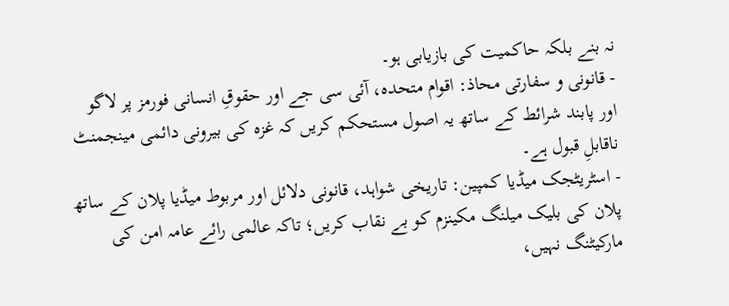نہ بنے بلکہ حاکمیت کی بازیابی ہو۔
- قانونی و سفارتی محاذ: اقوام متحدہ، آئی سی جے اور حقوقِ انسانی فورمز پر لاگو اور پابند شرائط کے ساتھ یہ اصول مستحکم کریں کہ غزہ کی بیرونی دائمی مینجمنٹ ناقابلِ قبول ہے۔
- اسٹریٹجک میڈیا کمپین: تاریخی شواہد، قانونی دلائل اور مربوط میڈیا پلان کے ساتھ پلان کی بلیک میلنگ مکینزم کو بے نقاب کریں؛ تاکہ عالمی رائے عامہ امن کی مارکیٹنگ نہیں،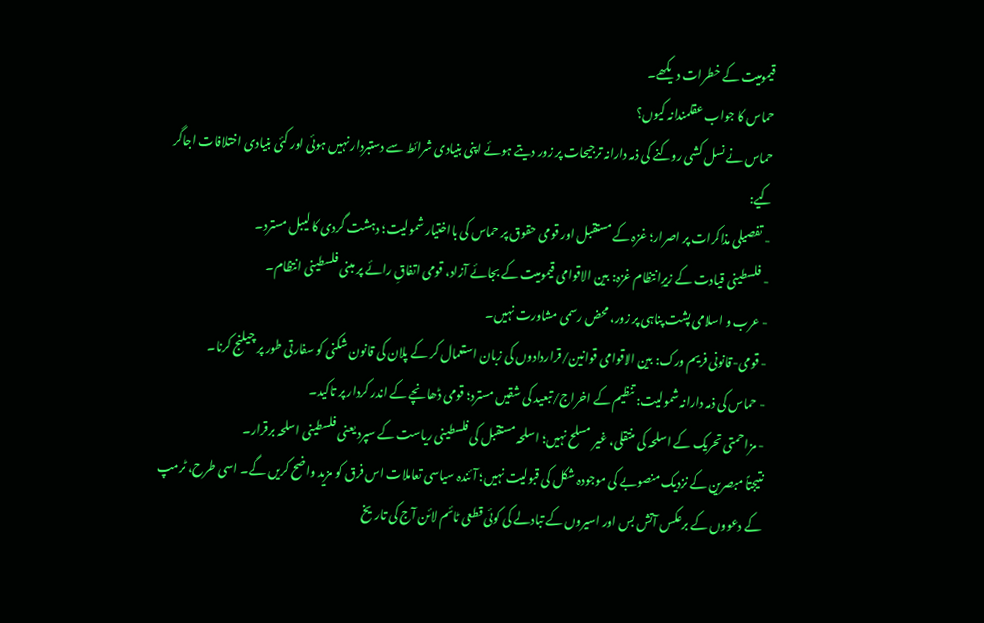قیمومیت کے خطرات دیکھے۔
حماس کا جواب عقلمندانہ کیوں؟
حماس نے نسل کشی روکنے کی ذمہ دارانہ ترجیحات پر زور دیتے ہوئے اپنی بنیادی شرائط سے دستبردار نہیں ہوئی اور کئی بنیادی اختلافات اجاگر کیے:
- تفصیلی مذاکرات پر اصرار؛ غزہ کے مستقبل اور قومی حقوق پر حماس کی بااختیار شمولیت؛ دہشت گردی کا لیبل مسترد۔
- فلسطینی قیادت کے زیرِانتظام غزہ: بین الاقوامی قیمومیت کے بجائے آزاد، قومی اتفاقِ رائے پر مبنی فلسطینی انتظام۔
- عرب و اسلامی پشت پناہی پر زور، محض رسمی مشاورت نہیں۔
- قومی-قانونی فریم ورک: بین الاقوامی قوانین/قراردادوں کی زبان استعمال کر کے پلان کی قانون شکنی کو سفارتی طور پر چیلنج کرنا۔
- حماس کی ذمہ دارانہ شمولیت: تنظیم کے اخراج/تبعید کی شقیں مسترد؛ قومی ڈھانچے کے اندر کردار پر تاکید۔
- مزاحمتی تحریک کے اسلحہ کی منتقلی، غیر مسلح نہیں؛ اسلحہ مستقبل کی فلسطینی ریاست کے سپرد یعنی فلسطینی اسلحہ برقرار۔
نتیجتاً مبصرین کے نزدیک منصوبے کی موجودہ شکل کی قبولیت نہیں؛ آئندہ سیاسی تعاملات اس فرق کو مزید واضح کریں گے۔ اسی طرح، ٹرمپ کے دعووں کے برعکس آتش بس اور اسیروں کے تبادلے کی کوئی قطعی ٹائم لائن آج کی تاریخ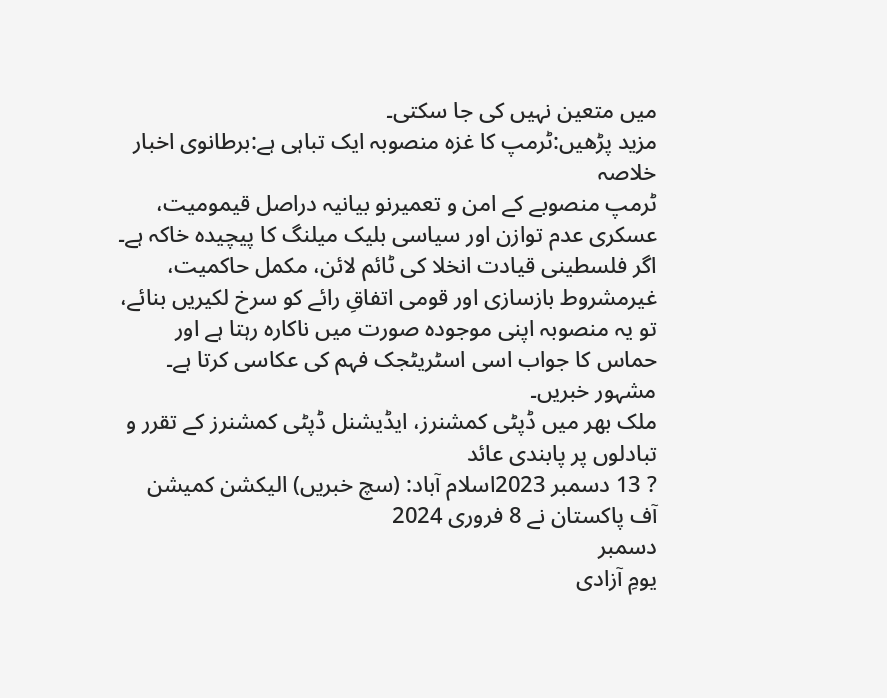میں متعین نہیں کی جا سکتی۔
مزید پڑھیں:ٹرمپ کا غزہ منصوبہ ایک تباہی ہے:برطانوی اخبار
خلاصہ
ٹرمپ منصوبے کے امن و تعمیرنو بیانیہ دراصل قیمومیت، عسکری عدم توازن اور سیاسی بلیک میلنگ کا پیچیدہ خاکہ ہے۔ اگر فلسطینی قیادت انخلا کی ٹائم لائن، مکمل حاکمیت، غیرمشروط بازسازی اور قومی اتفاقِ رائے کو سرخ لکیریں بنائے، تو یہ منصوبہ اپنی موجودہ صورت میں ناکارہ رہتا ہے اور حماس کا جواب اسی اسٹریٹجک فہم کی عکاسی کرتا ہے۔
مشہور خبریں۔
ملک بھر میں ڈپٹی کمشنرز، ایڈیشنل ڈپٹی کمشنرز کے تقرر و تبادلوں پر پابندی عائد
? 13 دسمبر 2023اسلام آباد: (سچ خبریں) الیکشن کمیشن آف پاکستان نے 8 فروری 2024
دسمبر
یومِ آزادی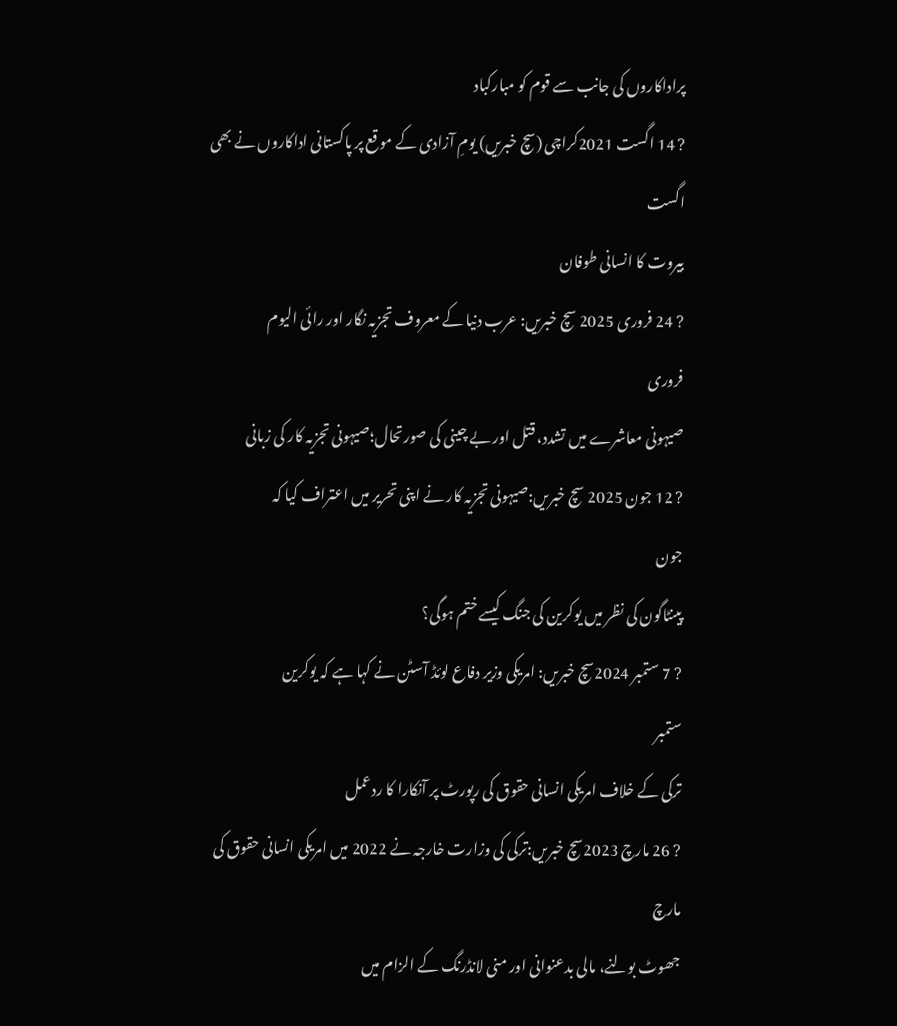پراداکاروں کی جانب سے قوم کو مبارکباد
? 14 اگست 2021کراچی (سچ خبریں) یومِ آزادی کے موقع پر پاکستانی اداکاروں نے بھی
اگست
بیروت کا انسانی طوفان
? 24 فروری 2025 سچ خبریں: عرب دنیا کے معروف تجزیہ نگار اور رائی الیوم
فروری
صیہونی معاشرے میں تشدد، قتل اور بے چینی کی صورتحال؛صیہونی تجزیہ کار کی زبانی
? 12 جون 2025 سچ خبریں:صیہونی تجزیہ کار نے اپنی تحریر میں اعتراف کیا کہ
جون
پینٹاگون کی نظر میں یوکرین کی جنگ کیسے ختم ہوگی؟
? 7 ستمبر 2024سچ خبریں: امریکی وزیر دفاع لوئڈ آسٹن نے کہا ہے کہ یوکرین
ستمبر
ترکی کے خلاف امریکی انسانی حقوق کی رپورٹ پر آنکارا کا ردعمل
? 26 مارچ 2023سچ خبریں:ترکی کی وزارت خارجہ نے 2022 میں امریکی انسانی حقوق کی
مارچ
جھوٹ بولنے، مالی بدعنوانی اور منی لانڈرنگ کے الزام میں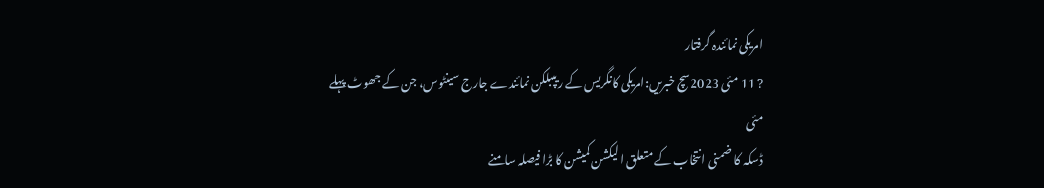امریکی نمائندہ گرفتار
? 11 مئی 2023سچ خبریں:امریکی کانگریس کے ریپبلکن نمائندے جارج سینٹوس، جن کے جھوٹ پہلے
مئی
ڈسکہ کا ضمنی انتخاب کے متعلق الیکشن کمیشن کا بڑا فیصلہ سامنے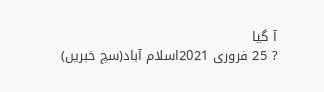آ گیا
? 25 فروری 2021اسلام آباد(سچ خبریں)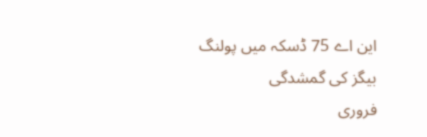این اے 75 ڈسکہ میں پولنگ بیگز کی گمشدگی
فروری